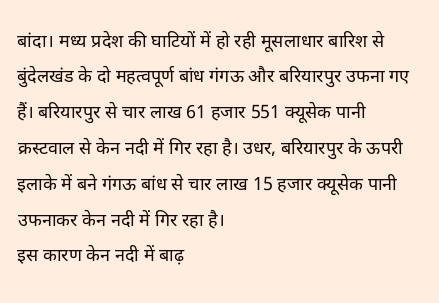बांदा। मध्य प्रदेश की घाटियों में हो रही मूसलाधार बारिश से बुंदेलखंड के दो महत्वपूर्ण बांध गंगऊ और बरियारपुर उफना गए हैं। बरियारपुर से चार लाख 61 हजार 551 क्यूसेक पानी क्रस्टवाल से केन नदी में गिर रहा है। उधर, बरियारपुर के ऊपरी इलाके में बने गंगऊ बांध से चार लाख 15 हजार क्यूसेक पानी उफनाकर केन नदी में गिर रहा है।
इस कारण केन नदी में बाढ़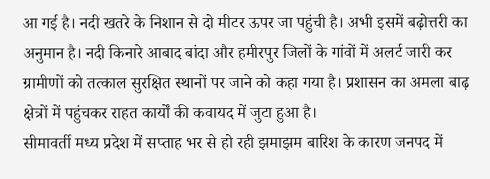आ गई है। नदी खतरे के निशान से दो मीटर ऊपर जा पहुंची है। अभी इसमें बढ़ोत्तरी का अनुमान है। नदी किनारे आबाद बांदा और हमीरपुर जिलों के गांवों में अलर्ट जारी कर ग्रामीणों को तत्काल सुरक्षित स्थानों पर जाने को कहा गया है। प्रशासन का अमला बाढ़ क्षेत्रों में पहुंचकर राहत कार्यों की कवायद में जुटा हुआ है।
सीमावर्ती मध्य प्रदेश में सप्ताह भर से हो रही झमाझम बारिश के कारण जनपद में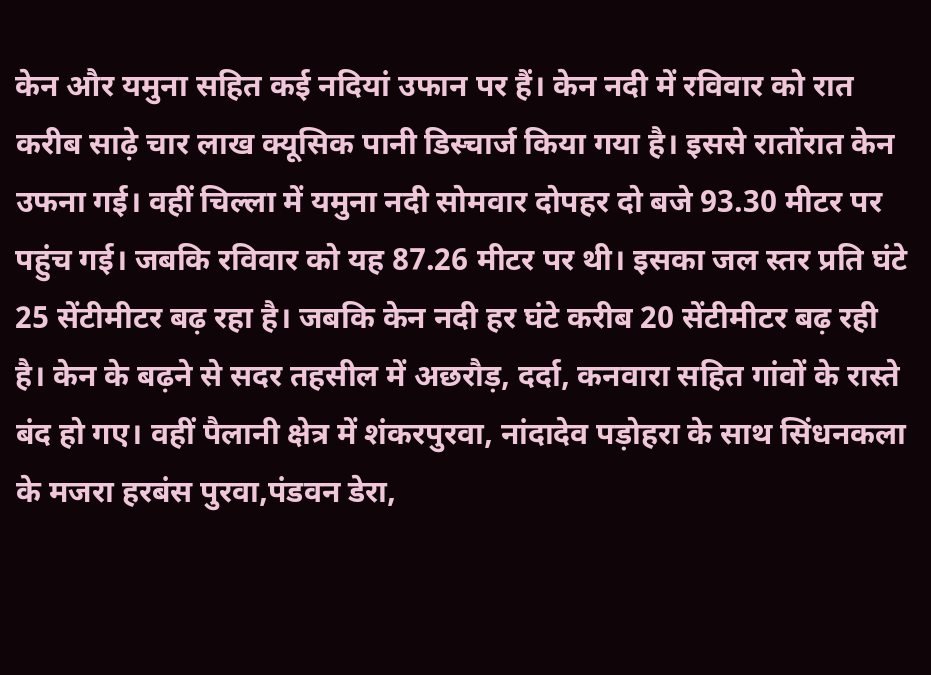केन और यमुना सहित कई नदियां उफान पर हैं। केन नदी में रविवार को रात करीब साढ़े चार लाख क्यूसिक पानी डिस्चार्ज किया गया है। इससे रातोंरात केन उफना गई। वहीं चिल्ला में यमुना नदी सोमवार दोपहर दो बजे 93.30 मीटर पर पहुंच गई। जबकि रविवार को यह 87.26 मीटर पर थी। इसका जल स्तर प्रति घंटे 25 सेंटीमीटर बढ़ रहा है। जबकि केन नदी हर घंटे करीब 20 सेंटीमीटर बढ़ रही है। केन के बढ़ने से सदर तहसील में अछरौड़, दर्दा, कनवारा सहित गांवों के रास्ते बंद हो गए। वहीं पैलानी क्षेत्र में शंकरपुरवा, नांदादेव पड़ोहरा के साथ सिंधनकला के मजरा हरबंस पुरवा,पंडवन डेरा,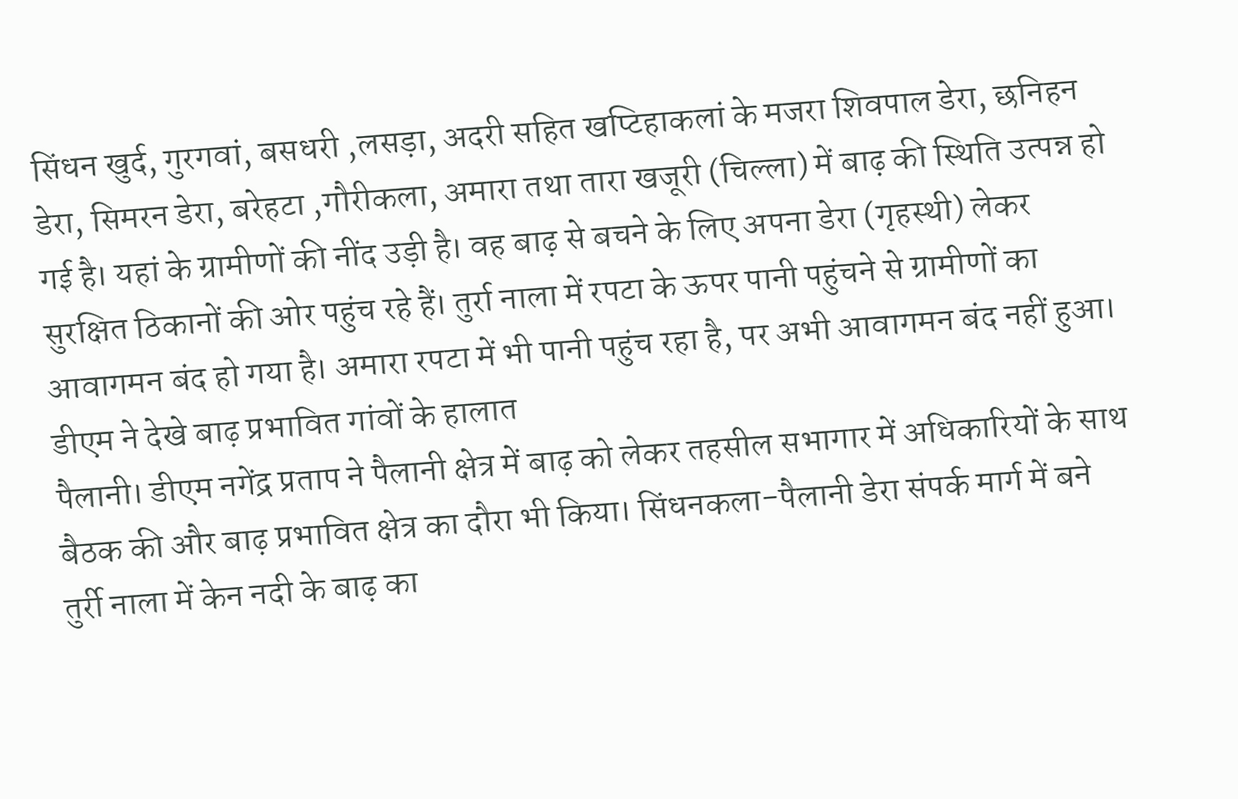सिंधन खुर्द, गुरगवां, बसधरी ,लसड़ा, अदरी सहित खप्टिहाकलां के मजरा शिवपाल डेरा, छनिहन डेरा, सिमरन डेरा, बरेहटा ,गौरीकला, अमारा तथा तारा खजूरी (चिल्ला) में बाढ़ की स्थिति उत्पन्न हो गई है। यहां के ग्रामीणों की नींद उड़ी है। वह बाढ़ से बचने के लिए अपना डेरा (गृहस्थी) लेकर सुरक्षित ठिकानों की ओर पहुंच रहे हैं। तुर्रा नाला में रपटा के ऊपर पानी पहुंचने से ग्रामीणों का आवागमन बंद हो गया है। अमारा रपटा में भी पानी पहुंच रहा है, पर अभी आवागमन बंद नहीं हुआ।
डीएम ने देखे बाढ़ प्रभावित गांवों के हालात
पैलानी। डीएम नगेंद्र प्रताप ने पैलानी क्षेत्र में बाढ़ को लेकर तहसील सभागार में अधिकारियों के साथ बैठक की और बाढ़ प्रभावित क्षेत्र का दौरा भी किया। सिंधनकला-पैलानी डेरा संपर्क मार्ग में बने तुर्री नाला में केन नदी के बाढ़ का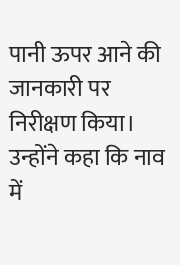पानी ऊपर आने की जानकारी पर निरीक्षण किया। उन्होंने कहा कि नाव में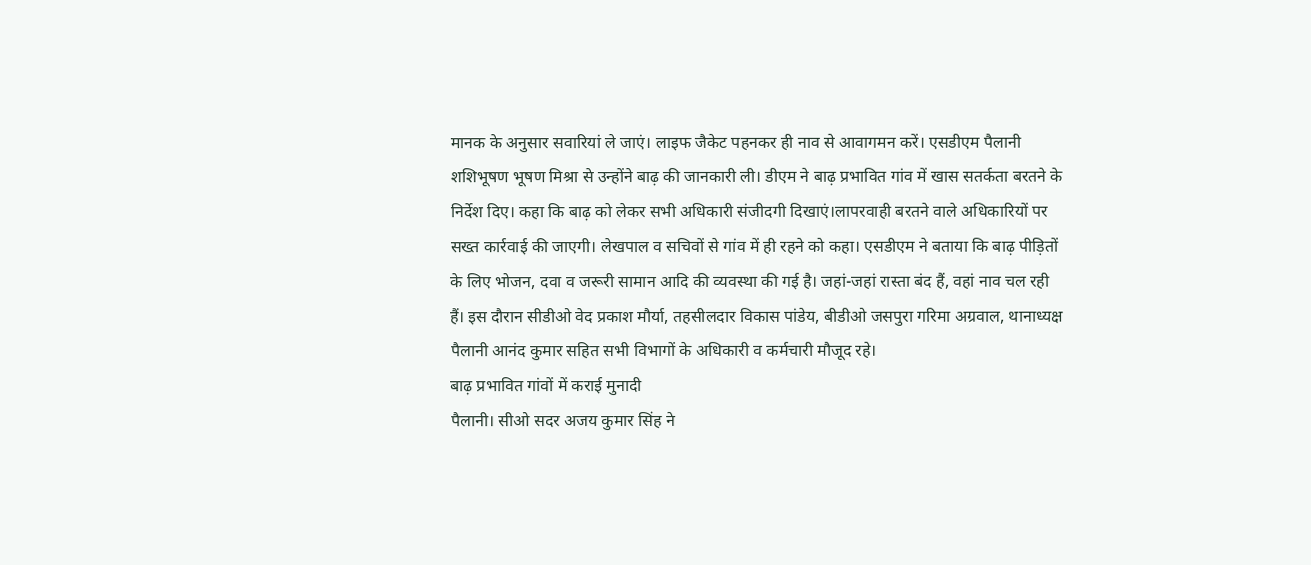मानक के अनुसार सवारियां ले जाएं। लाइफ जैकेट पहनकर ही नाव से आवागमन करें। एसडीएम पैलानी शशिभूषण भूषण मिश्रा से उन्होंने बाढ़ की जानकारी ली। डीएम ने बाढ़ प्रभावित गांव में खास सतर्कता बरतने के निर्देश दिए। कहा कि बाढ़ को लेकर सभी अधिकारी संजीदगी दिखाएं।लापरवाही बरतने वाले अधिकारियों पर सख्त कार्रवाई की जाएगी। लेखपाल व सचिवों से गांव में ही रहने को कहा। एसडीएम ने बताया कि बाढ़ पीड़ितों के लिए भोजन, दवा व जरूरी सामान आदि की व्यवस्था की गई है। जहां-जहां रास्ता बंद हैं, वहां नाव चल रही हैं। इस दौरान सीडीओ वेद प्रकाश मौर्या, तहसीलदार विकास पांडेय, बीडीओ जसपुरा गरिमा अग्रवाल, थानाध्यक्ष पैलानी आनंद कुमार सहित सभी विभागों के अधिकारी व कर्मचारी मौजूद रहे।
बाढ़ प्रभावित गांवों में कराई मुनादी
पैलानी। सीओ सदर अजय कुमार सिंह ने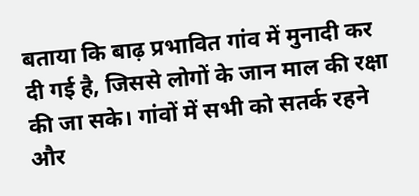बताया कि बाढ़ प्रभावित गांव में मुनादी कर दी गई है, जिससे लोगों के जान माल की रक्षा की जा सके। गांवों में सभी को सतर्क रहने और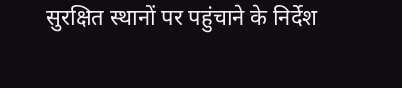सुरक्षित स्थानों पर पहुंचाने के निर्देश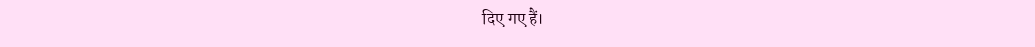दिए गए हैं।